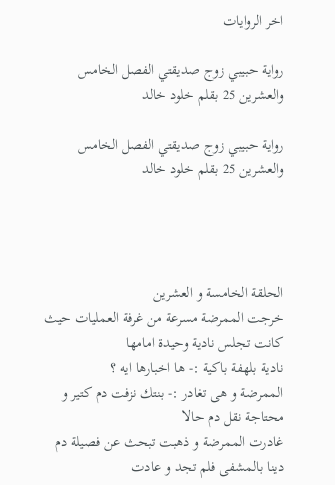اخر الروايات

رواية حبيبي زوج صديقتي الفصل الخامس والعشرين 25 بقلم خلود خالد

رواية حبيبي زوج صديقتي الفصل الخامس والعشرين 25 بقلم خلود خالد




الحلقة الخامسة و العشرين
خرجت الممرضة مسرعة من غرفة العمليات حيث كانت تجلس نادية وحيدة امامها
نادية بلهفة باكية :- ها اخبارها ايه ؟
الممرضة و هى تغادر :- بنتك نزفت دم كتير و محتاجة نقل دم حالا
غادرت الممرضة و ذهبت تبحث عن فصيلة دم دينا بالمشفى فلم تجد و عادت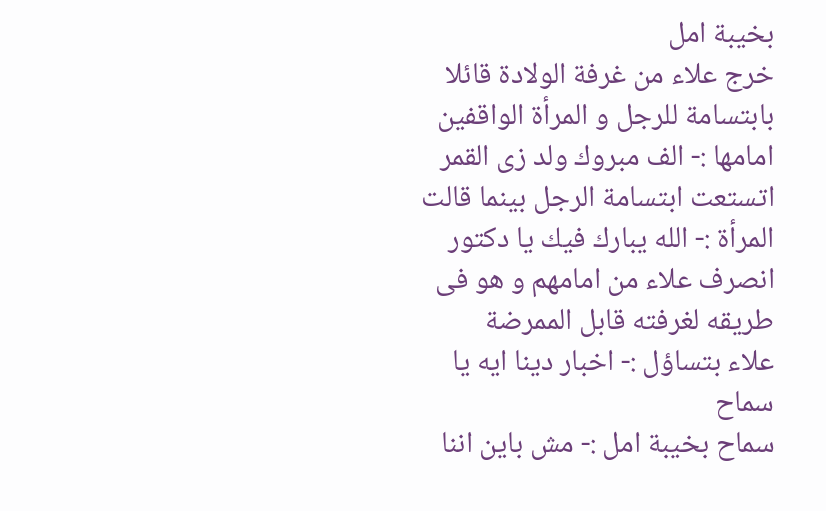بخيبة امل
خرج علاء من غرفة الولادة قائلا بابتسامة للرجل و المرأة الواقفين امامها :- الف مبروك ولد زى القمر
اتستعت ابتسامة الرجل بينما قالت المرأة :- الله يبارك فيك يا دكتور
انصرف علاء من امامهم و هو فى طريقه لغرفته قابل الممرضة
علاء بتساؤل :- اخبار دينا ايه يا سماح
سماح بخيبة امل :- مش باين اننا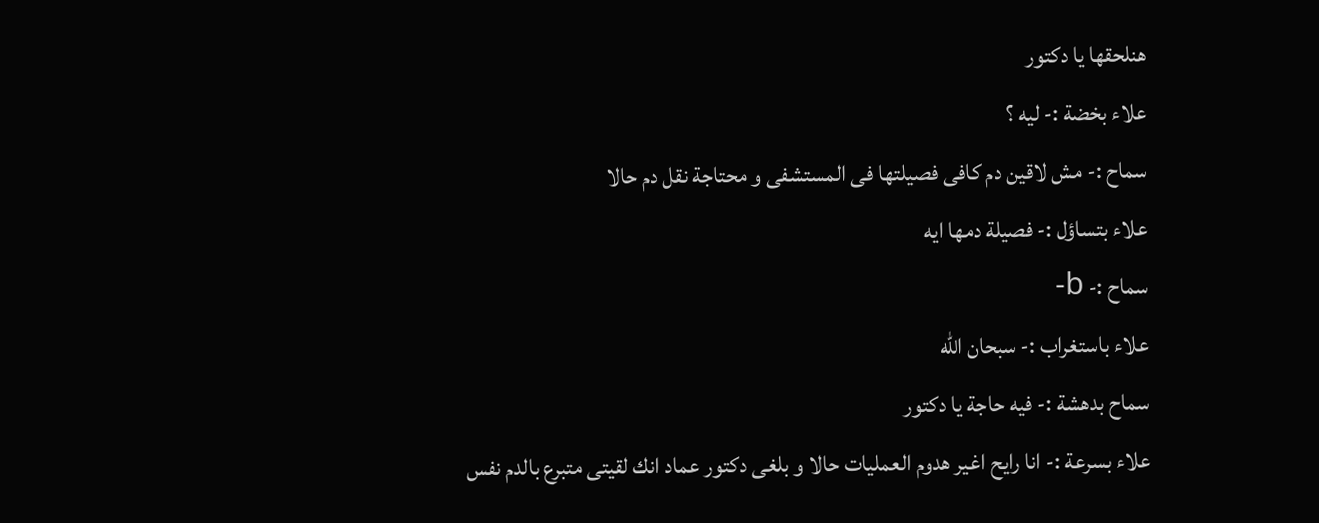هنلحقها يا دكتور
علاء بخضة :- ليه ؟
سماح :- مش لاقين دم كافى فصيلتها فى المستشفى و محتاجة نقل دم حالا
علاء بتساؤل :- فصيلة دمها ايه
سماح :- b-
علاء باستغراب :- سبحان الله
سماح بدهشة :- فيه حاجة يا دكتور
علاء بسرعة :- انا رايح اغير هدوم العمليات حالا و بلغى دكتور عماد انك لقيتى متبرع بالدم نفس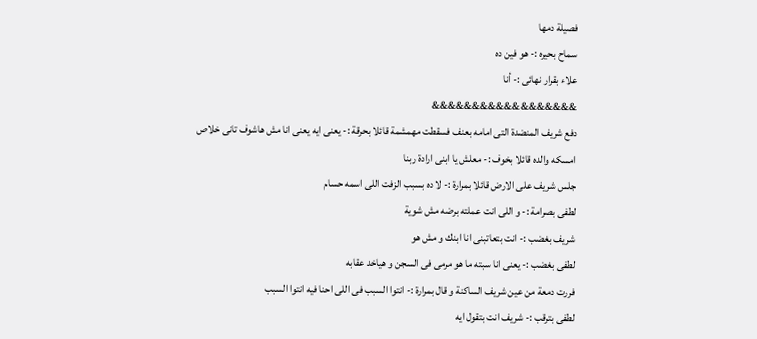فصيلة دمها
سماح بحيره :- هو فين ده
علاء بقرار نهائى :- أنا
&&&&&&&&&&&&&&&&&&
دفع شريف المنضدة التى امامه بعنف فسقطت مهمشمة قائلا بحرقة :- يعنى ايه يعنى انا مش هاشوف تانى خلاص
امسكه والده قائلا بخوف :- معلش يا ابنى ارادة ربنا
جلس شريف على الارض قائلا بمرارة :- لا ده بسبب الزفت اللى اسمه حسام
لطفى بصرامة :- و اللى انت عملته برضه مش شوية
شريف بغضب :- انت بتعاتبنى انا ابنك و مش هو
لطفى بغضب :- يعنى انا سبته ما هو مرمى فى السجن و هياخد عقابه
فررت دمعة من عين شريف الساكنة و قال بمرارة :- انتوا السبب فى اللى احنا فيه انتوا السبب
لطفى بترقب :- شريف انت بتقول ايه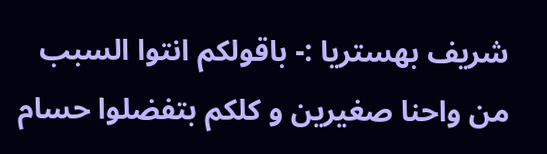شريف بهستريا :- باقولكم انتوا السبب من واحنا صغيرين و كلكم بتفضلوا حسام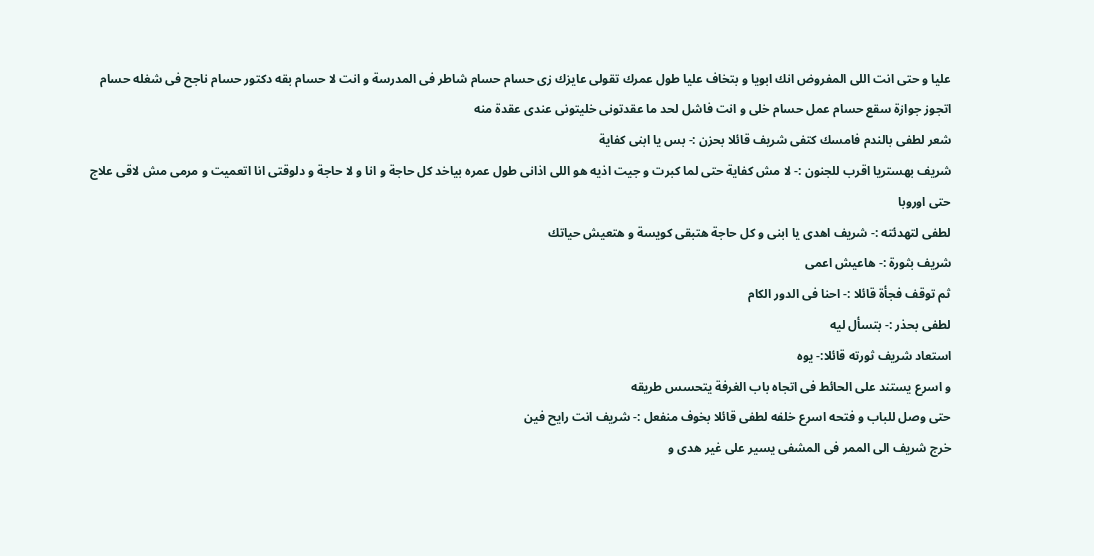عليا و حتى انت اللى المفروض انك ابويا و بتخاف عليا طول عمرك تقولى عايزك زى حسام حسام شاطر فى المدرسة و انت لا حسام بقه دكتور حسام ناجح فى شغله حسام اتجوز جوازة سقع حسام عمل حسام خلى و انت فاشل لحد ما عقدتونى خليتونى عندى عقدة منه
شعر لطفى بالندم فامسك كتفى شريف قائلا بحزن :- بس يا ابنى كفاية
شريف بهستريا اقرب للجنون :- لا مش كفاية حتى لما كبرت و جيت اذيه هو اللى اذانى طول عمره بياخد كل حاجة و انا و لا حاجة و دلوقتى انا اتعميت و مرمى مش لاقى علاج حتى اوروبا
لطفى لتهدئته :- شريف اهدى يا ابنى و كل حاجة هتبقى كويسة و هتعيش حياتك
شريف بثورة :- هاعيش اعمى
ثم توقف فجأة قائلا :- احنا فى الدور الكام
لطفى بحذر :- بتسأل ليه
استعاد شريف ثورته قائلا:- يوه
و اسرع يستند على الحائط فى اتجاه باب الغرفة يتحسس طريقه
حتى وصل للباب و فتحه اسرع خلفه لطفى قائلا بخوف منفعل :- شريف انت رايح فين
خرج شريف الى الممر فى المشفى يسير على غير هدى و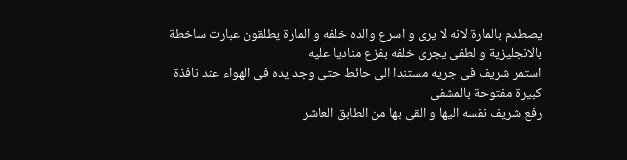يصطدم بالمارة لانه لا يرى و اسرع والده خلفه و المارة يطلقون عبارت ساخطة بالانجليزية و لطفى يجرى خلفه بفزع مناديا عليه
استمر شريف فى جريه مستندا الى حائط حتى وجد يده فى الهواء عند نافذة كبيرة مفتوحة بالمشفى
رفع شريف نفسه اليها و القى بها من الطابق العاشر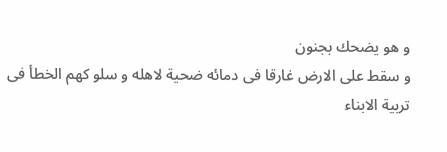و هو يضحك بجنون
و سقط على الارض غارقا فى دمائه ضحية لاهله و سلو كهم الخطأ فى تربية الابناء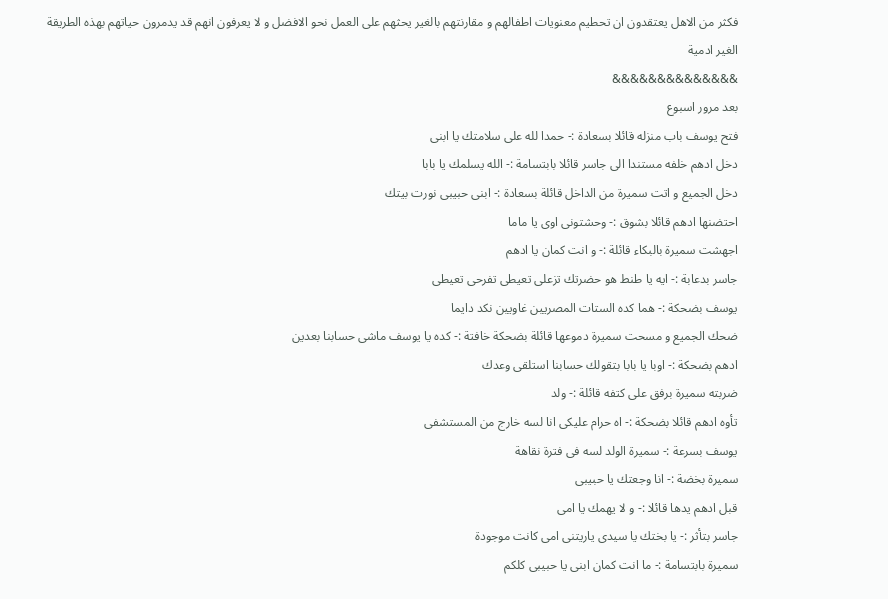فكثر من الاهل يعتقدون ان تحطيم معنويات اطفالهم و مقارنتهم بالغير يحثهم على العمل نحو الافضل و لا يعرفون انهم قد يدمرون حياتهم بهذه الطريقة الغير ادمية
&&&&&&&&&&&&&&
بعد مرور اسبوع
فتح يوسف باب منزله قائلا بسعادة :- حمدا لله على سلامتك يا ابنى
دخل ادهم خلفه مستندا الى جاسر قائلا بابتسامة :- الله يسلمك يا بابا
دخل الجميع و اتت سميرة من الداخل قائلة بسعادة :- ابنى حبيبى نورت بيتك
احتضنها ادهم قائلا بشوق :- وحشتونى اوى يا ماما
اجهشت سميرة بالبكاء قائلة :- و انت كمان يا ادهم
جاسر بدعابة :- ايه يا طنط هو حضرتك تزعلى تعيطى تفرحى تعيطى
يوسف بضحكة :- هما كده الستات المصريين غاويين نكد دايما
ضحك الجميع و مسحت سميرة دموعها قائلة بضحكة خافتة :- كده يا يوسف ماشى حسابنا بعدين
ادهم بضحكة :- اوبا يا بابا بتقولك حسابنا استلقى وعدك
ضربته سميرة برفق على كتفه قائلة :- ولد
تأوه ادهم قائلا بضحكة :- اه حرام عليكى انا لسه خارج من المستشفى
يوسف بسرعة :- سميرة الولد لسه فى فترة نقاهة
سميرة بخضة :- انا وجعتك يا حبيبى
قبل ادهم يدها قائلا :- و لا يهمك يا امى
جاسر بتأثر :- يا بختك يا سيدى ياريتنى امى كانت موجودة
سميرة بابتسامة :- ما انت كمان ابنى يا حبيبى كلكم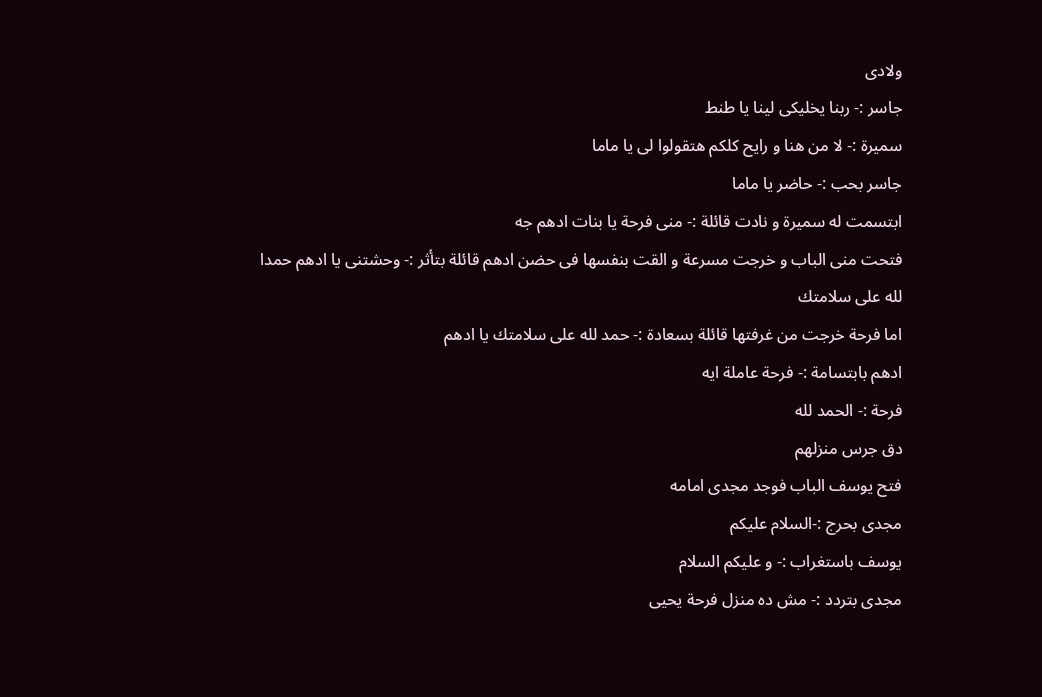ولادى
جاسر :- ربنا يخليكى لينا يا طنط
سميرة :- لا من هنا و رايح كلكم هتقولوا لى يا ماما
جاسر بحب :- حاضر يا ماما
ابتسمت له سميرة و نادت قائلة :- منى فرحة يا بنات ادهم جه
فتحت منى الباب و خرجت مسرعة و القت بنفسها فى حضن ادهم قائلة بتأثر :- وحشتنى يا ادهم حمدا لله على سلامتك
اما فرحة خرجت من غرفتها قائلة بسعادة :- حمد لله على سلامتك يا ادهم
ادهم بابتسامة :- فرحة عاملة ايه
فرحة :- الحمد لله
دق جرس منزلهم
فتح يوسف الباب فوجد مجدى امامه
مجدى بحرج :-السلام عليكم
يوسف باستغراب :- و عليكم السلام
مجدى بتردد :- مش ده منزل فرحة يحيى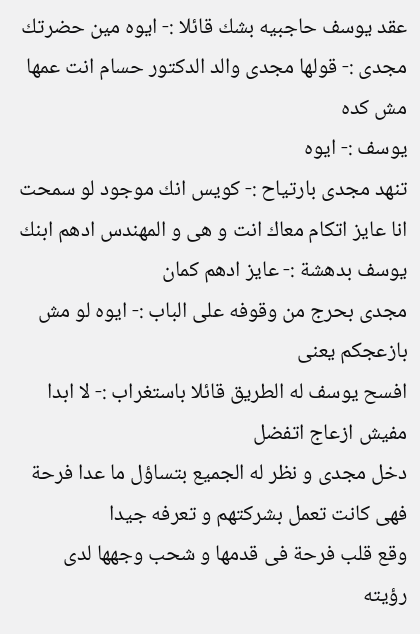عقد يوسف حاجبيه بشك قائلا :- ايوه مين حضرتك
مجدى :- قولها مجدى والد الدكتور حسام انت عمها مش كده
يوسف :- ايوه
تنهد مجدى بارتياح :- كويس انك موجود لو سمحت انا عايز اتكام معاك انت و هى و المهندس ادهم ابنك
يوسف بدهشة :- عايز ادهم كمان
مجدى بحرج من وقوفه على الباب :- ايوه لو مش بازعجكم يعنى
افسح يوسف له الطريق قائلا باستغراب :- لا ابدا مفيش ازعاج اتفضل
دخل مجدى و نظر له الجميع بتساؤل ما عدا فرحة فهى كانت تعمل بشركتهم و تعرفه جيدا
وقع قلب فرحة فى قدمها و شحب وجهها لدى رؤيته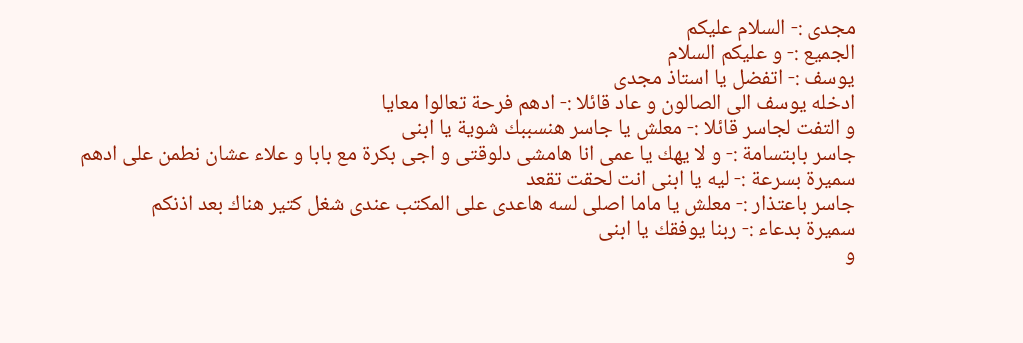مجدى :- السلام عليكم
الجميع :- و عليكم السلام
يوسف :- اتفضل يا استاذ مجدى
ادخله يوسف الى الصالون و عاد قائلا :- ادهم فرحة تعالوا معايا
و التفت لجاسر قائلا :- معلش يا جاسر هنسببك شوية يا ابنى
جاسر بابتسامة :- و لا يهك يا عمى انا هامشى دلوقتى و اجى بكرة مع بابا و علاء عشان نطمن على ادهم
سميرة بسرعة :- ليه يا ابنى انت لحقت تقعد
جاسر باعتذار :- معلش يا ماما اصلى لسه هاعدى على المكتب عندى شغل كتير هناك بعد اذنكم
سميرة بدعاء :- ربنا يوفقك يا ابنى
و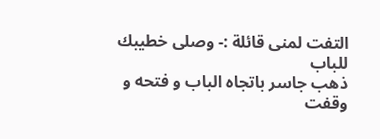التفت لمنى قائلة :- وصلى خطيبك للباب
ذهب جاسر باتجاه الباب و فتحه و وقفت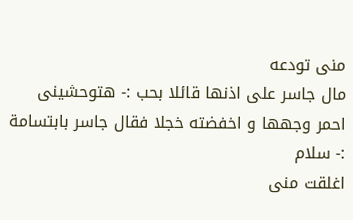منى تودعه
مال جاسر على اذنها قائلا بحب :- هتوحشينى
احمر وجهها و اخفضته خجلا فقال جاسر بابتسامة :- سلام
اغلقت منى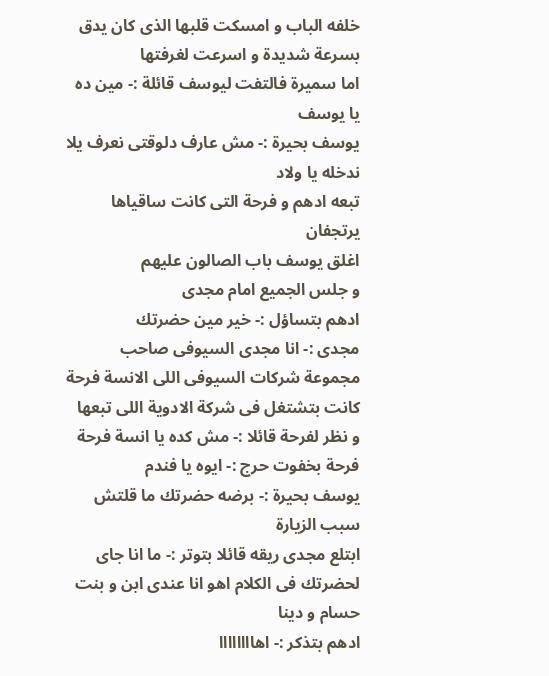خلفه الباب و امسكت قلبها الذى كان يدق بسرعة شديدة و اسرعت لغرفتها
اما سميرة فالتفت ليوسف قائلة :- مين ده يا يوسف
يوسف بحيرة :- مش عارف دلوقتى نعرف يلا ندخله يا ولاد
تبعه ادهم و فرحة التى كانت ساقياها يرتجفان
اغلق يوسف باب الصالون عليهم
و جلس الجميع امام مجدى
ادهم بتساؤل :- خير مين حضرتك
مجدى :- انا مجدى السيوفى صاحب مجموعة شركات السيوفى اللى الانسة فرحة كانت بتشتغل فى شركة الادوية اللى تبعها
و نظر لفرحة قائلا :- مش كده يا انسة فرحة
فرحة بخفوت حرج :- ايوه يا فندم
يوسف بحيرة :- برضه حضرتك ما قلتش سبب الزيارة
ابتلع مجدى ريقه قائلا بتوتر :- ما انا جاى لحضرتك فى الكلام اهو انا عندى ابن و بنت حسام و دينا
ادهم بتذكر :- اهاااااااا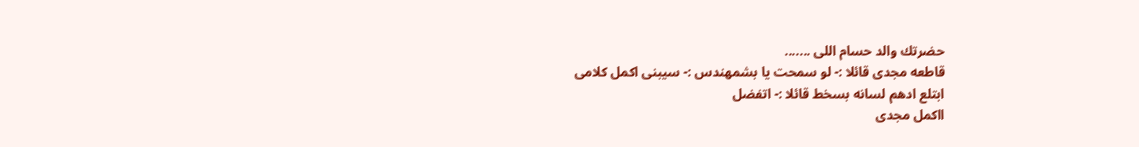حضرتك والد حسام اللى .......
قاطعه مجدى قائلا :- لو سمحت يا بشمهندس :- سيبنى اكمل كلامى
ابتلع ادهم لسانه بسخط قائلا :- اتفضل
ااكمل مجدى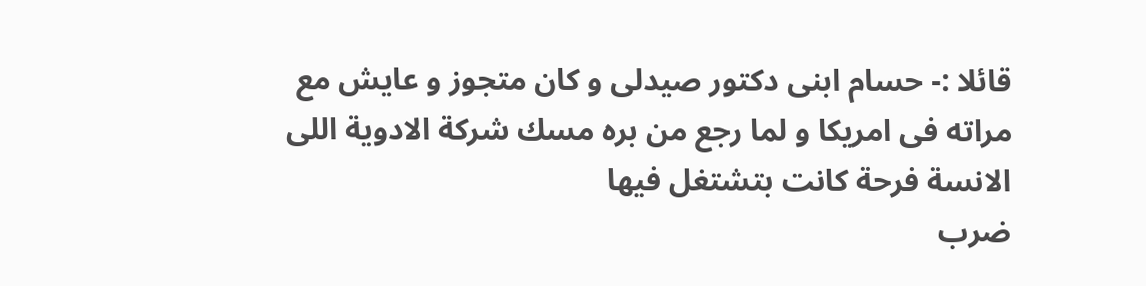قائلا :- حسام ابنى دكتور صيدلى و كان متجوز و عايش مع مراته فى امريكا و لما رجع من بره مسك شركة الادوية اللى الانسة فرحة كانت بتشتغل فيها
ضرب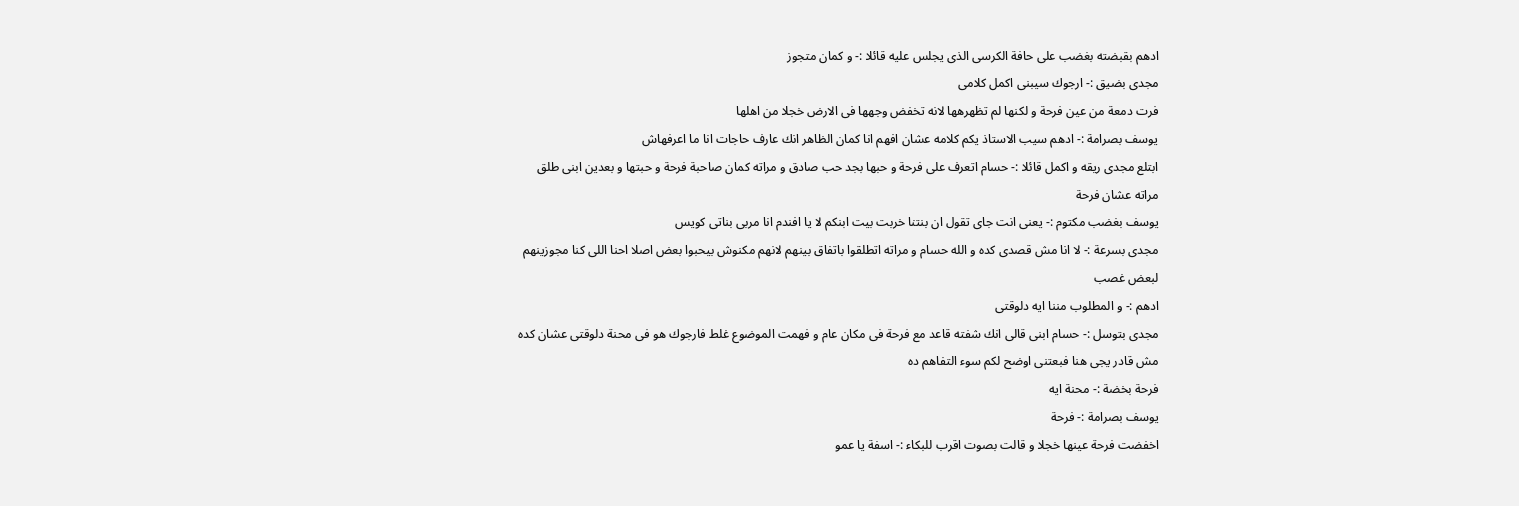ادهم بقبضته بغضب على حافة الكرسى الذى يجلس عليه قائلا :- و كمان متجوز
مجدى بضيق :- ارجوك سيبنى اكمل كلامى
فرت دمعة من عين فرحة و لكنها لم تظهرهها لانه تخفض وجهها فى الارض خجلا من اهلها
يوسف بصرامة :- ادهم سيب الاستاذ يكم كلامه عشان افهم انا كمان الظاهر انك عارف حاجات انا ما اعرفهاش
ابتلع مجدى ريقه و اكمل قائلا :- حسام اتعرف على فرحة و حبها بجد حب صادق و مراته كمان صاحبة فرحة و حبتها و بعدين ابنى طلق مراته عشان فرحة
يوسف بغضب مكتوم :- يعنى انت جاى تقول ان بنتنا خربت بيت ابنكم لا يا افندم انا مربى بناتى كويس
مجدى بسرعة :- لا انا مش قصدى كده و الله حسام و مراته اتطلقوا باتفاق بينهم لانهم مكنوش بيحبوا بعض اصلا احنا اللى كنا مجوزينهم لبعض غصب
ادهم :- و المطلوب مننا ايه دلوقتى
مجدى بتوسل :- حسام ابنى قالى انك شفته قاعد مع فرحة فى مكان عام و فهمت الموضوع غلط فارجوك هو فى محنة دلوقتى عشان كده مش قادر يجى هنا فبعتنى اوضح لكم سوء التفاهم ده
فرحة بخضة :- محنة ايه
يوسف بصرامة :- فرحة
اخفضت فرحة عينها خجلا و قالت بصوت اقرب للبكاء :- اسفة يا عمو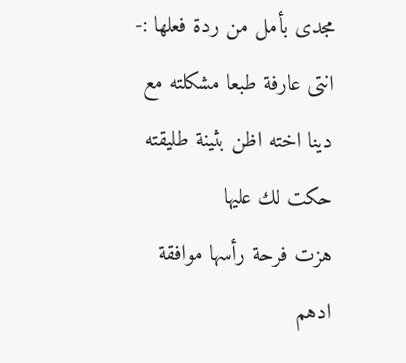مجدى بأمل من ردة فعلها :- انتى عارفة طبعا مشكلته مع دينا اخته اظن بثينة طليقته حكت لك عليها
هزت فرحة رأسها موافقة
ادهم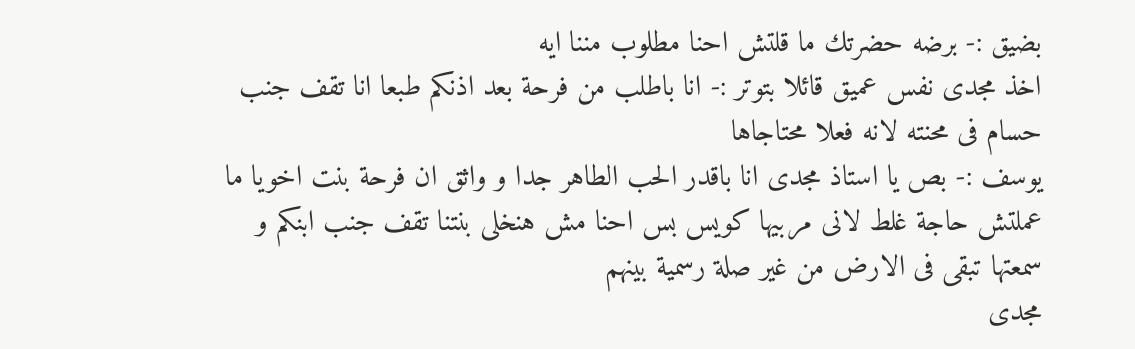بضيق :- برضه حضرتك ما قلتش احنا مطلوب مننا ايه
اخذ مجدى نفس عميق قائلا بتوتر :- انا باطلب من فرحة بعد اذنكم طبعا انا تقف جنب حسام فى محنته لانه فعلا محتاجاها
يوسف :- بص يا استاذ مجدى انا باقدر الحب الطاهر جدا و واثق ان فرحة بنت اخويا ما عملتش حاجة غلط لانى مربيها كويس بس احنا مش هنخلى بنتنا تقف جنب ابنكم و سمعتها تبقى فى الارض من غير صلة رسمية بينهم
مجدى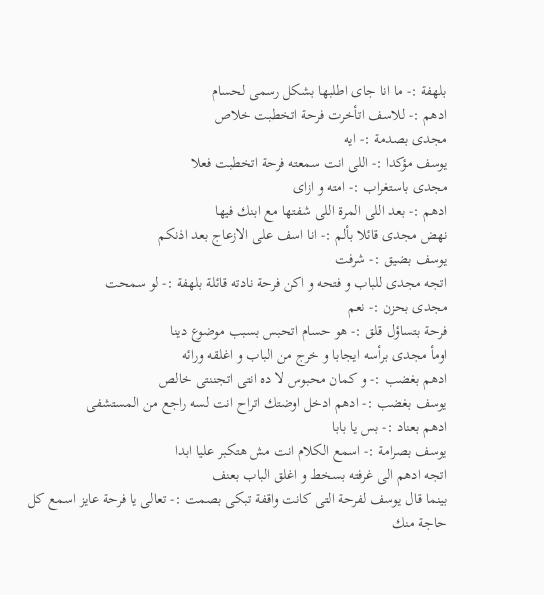بلهفة :- ما انا جاى اطلبها بشكل رسمى لحسام
ادهم :- للاسف اتأخرت فرحة اتخطبت خلاص
مجدى بصدمة :- ايه
يوسف مؤكدا :- اللى انت سمعته فرحة اتخطبت فعلا
مجدى باستغراب :- امته و ازاى
ادهم :- بعد اللى المرة اللى شفتها مع ابنك فيها
نهض مجدى قائلا بألم :- انا اسف على الازعاج بعد اذنكم
يوسف بضيق :- شرفت
اتجه مجدى للباب و فتحه و اكن فرحة نادته قائلة بلهفة :- لو سمحت
مجدى بحزن :- نعم
فرحة بتساؤل قلق :- هو حسام اتحبس بسبب موضوع دينا
اومأ مجدى برأسه ايجابا و خرج من الباب و اغلقه ورائه
ادهم بغضب :- و كمان محبوس لا ده انتى اتجننتى خالص
يوسف بغضب :- ادهم ادخل اوضتك اتراح انت لسه راجع من المستشفى
ادهم بعناد :- بس يا بابا
يوسف بصرامة :- اسمع الكلام انت مش هتكبر عليا ابدا
اتجه ادهم الى غرفته بسخط و اغلق الباب بعنف
بينما قال يوسف لفرحة التى كانت واقفة تبكى بصمت :- تعالى يا فرحة عايز اسمع كل حاجة منك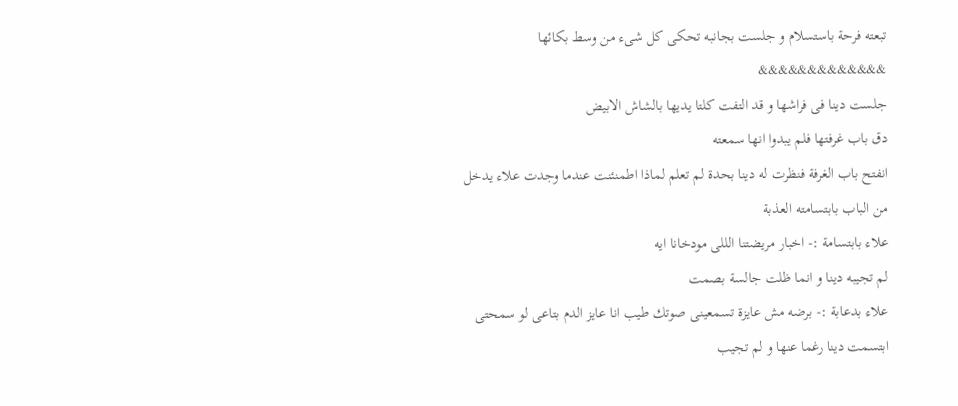تبعته فرحة باستسلام و جلست بجانبه تحكى كل شىء من وسط بكائها
&&&&&&&&&&&&&
جلست دينا فى فراشها و قد التفت كلتا يديها بالشاش الابيض
دق باب غرفتها فلم يبدوا انها سمعته
انفتح باب الغرفة فنظرت له دينا بحدة لم تعلم لماذا اطمنئنت عندما وجدت علاء يدخل من الباب بابتسامته العذبة
علاء بابتسامة :- اخبار مريضتنا الللى مودخانا ايه
لم تجيبه دينا و انما ظلت جالسة بصمت
علاء بدعابة :- برضه مش عايزة تسمعينى صوتك طيب انا عايز الدم بتاعى لو سمحتى
ابتسمت دينا رغما عنها و لم تجيب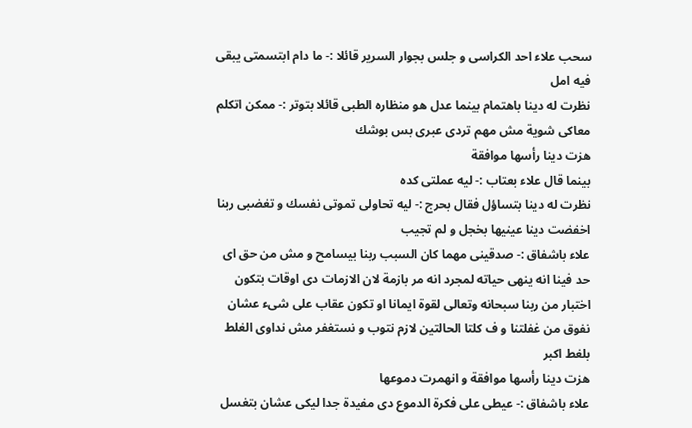سحب علاء احد الكراسى و جلس بجوار السرير قائلا :- ما دام ابتسمتى يبقى فيه امل
نظرت له دينا باهتمام بينما عدل هو منظاره الطبى قائلا بتوتر :- ممكن اتكلم معاكى شوية مش مهم تردى عبرى بس بوشك
هزت دينا رأسها موافقة
بينما قال علاء بعتاب :- ليه عملتى كده
نظرت له دينا بتساؤل فقال بحرج :- ليه تحاولى تموتى نفسك و تغضبى ربنا
اخفضت دينا عينيها بخجل و لم تجيب
علاء باشفاق :- صدقينى مهما كان السبب ربنا بيسامح و مش من حق اى حد فينا انه ينهى حياته لمجرد انه مر بازمة لان الازمات دى اوقات بتكون اختبار من ربنا سبحانه وتعالى لقوة ايمانا او تكون عقاب على شىء عشان نفوق من غفلتنا و ف كلتا الحالتين لازم نتوب و نستغفر مش نداوى الغلط بلغط اكبر
هزت دينا رأسها موافقة و انهمرت دموعها
علاء باشفاق :- عيطى على فكرة الدموع دى مفيدة جدا ليكى عشان بتغسل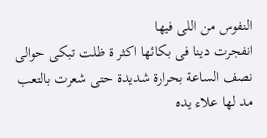النفوس من اللى فيها
انفجرت دينا فى بكائها اكثر ة ظلت تبكى حوالى نصف الساعة بحرارة شديدة حتى شعرت بالتعب
مد لها علاء يده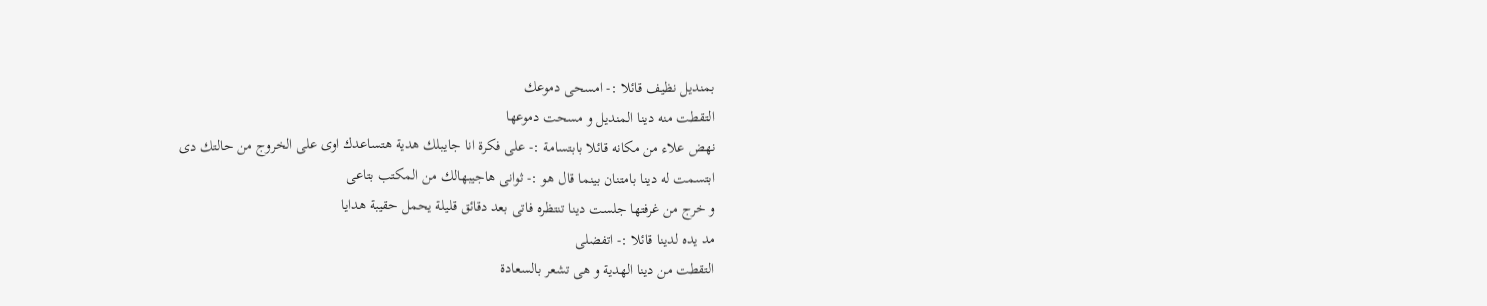بمنديل نظيف قائلا :- امسحى دموعك
التقطت منه دينا المنديل و مسحت دموعها
نهض علاء من مكانه قائلا بابتسامة :- على فكرة انا جايبلك هدية هتساعدك اوى على الخروج من حالتك دى
ابتسمت له دينا بامتنان بينما قال هو :- ثوانى هاجيبهالك من المكتب بتاعى
و خرج من غرفتها جلست دينا تنتظره فاتى بعد دقائق قليلة يحمل حقيبة هدايا
مد يده لدينا قائلا :- اتفضلى
التقطت من دينا الهدية و هى تشعر بالسعادة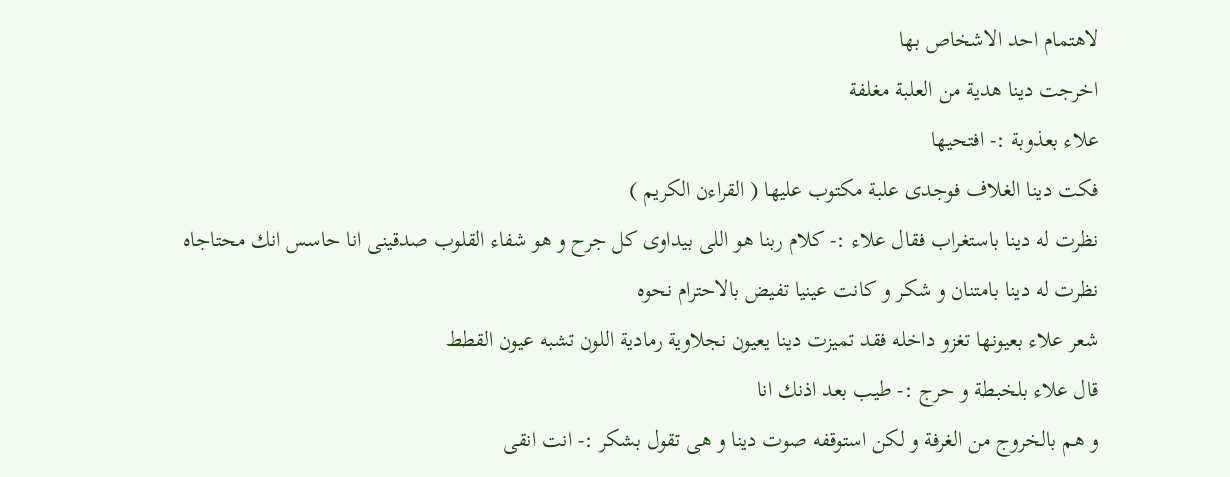لاهتمام احد الاشخاص بها
اخرجت دينا هدية من العلبة مغلفة
علاء بعذوبة :- افتحيها
فكت دينا الغلاف فوجدى علبة مكتوب عليها ( القراءن الكريم )
نظرت له دينا باستغراب فقال علاء :- كلام ربنا هو اللى بيداوى كل جرح و هو شفاء القلوب صدقينى انا حاسس انك محتاجاه
نظرت له دينا بامتنان و شكر و كانت عينيا تفيض بالاحترام نحوه
شعر علاء بعيونها تغزو داخله فقد تميزت دينا يعيون نجلاوية رمادية اللون تشبه عيون القطط
قال علاء بلخبطة و حرج :- طيب بعد اذنك انا
و هم بالخروج من الغرفة و لكن استوقفه صوت دينا و هى تقول بشكر :- انت انقى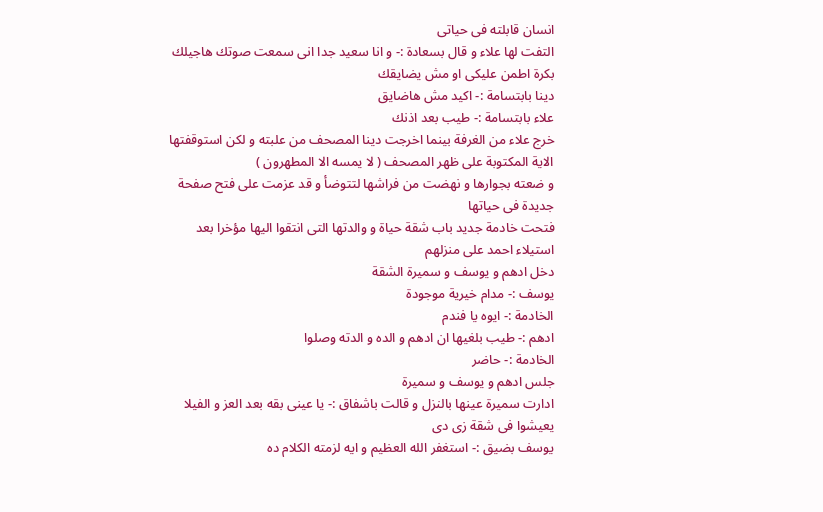انسان قابلته فى حياتى
التفت لها علاء و قال بسعادة :- و انا سعيد جدا انى سمعت صوتك هاجيلك بكرة اطمن عليكى او مش يضايقك
دينا بابتسامة :- اكيد مش هاضايق
علاء بابتسامة :- طيب بعد اذنك
خرج علاء من الغرفة بينما اخرجت دينا المصحف من علبته و لكن استوقفتها الاية المكتوبة على ظهر المصحف ( لا يمسه الا المطهرون )
و ضعته بجوارها و نهضت من فراشها لتتوضأ و قد عزمت على فتح صفحة جديدة فى حياتها
فتحت خادمة جديد باب شقة حياة و والدتها التى انتقوا اليها مؤخرا بعد استيلاء احمد على منزلهم
دخل ادهم و يوسف و سميرة الشقة
يوسف :- مدام خيرية موجودة
الخادمة :- ايوه يا فندم
ادهم :- طيب بلغيها ان ادهم و الده و الدته وصلوا
الخادمة :- حاضر
جلس ادهم و يوسف و سميرة
ادارت سميرة عينها بالنزل و قالت باشفاق :- يا عينى بقه بعد العز و الفيلا يعيشوا فى شقة زى دى
يوسف بضيق :- استغفر الله العظيم و ايه لزمته الكلام ده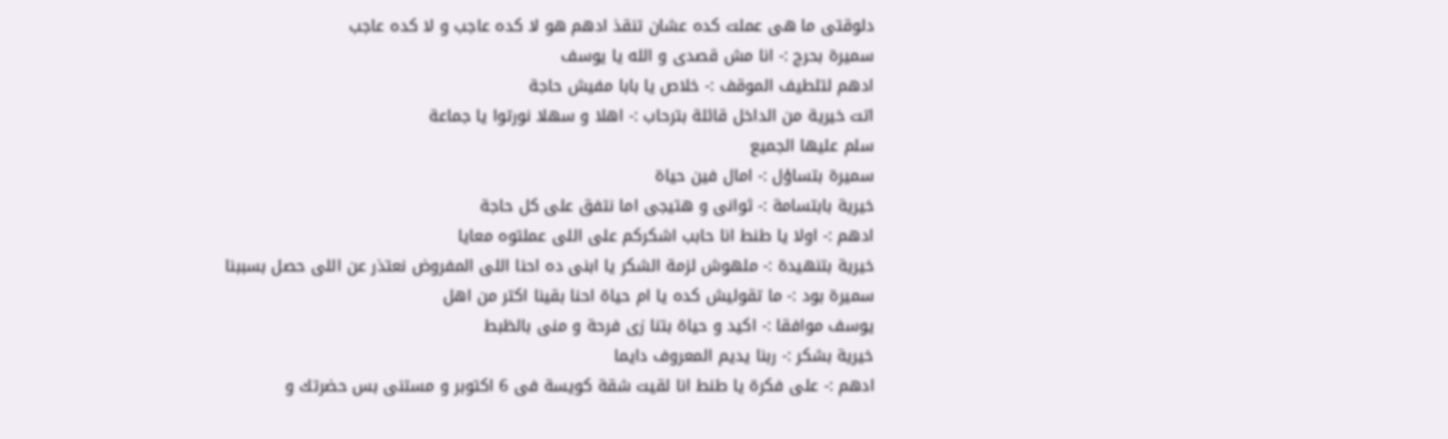دلوقتى ما هى عملت كده عشان تنقذ ادهم هو لا كده عاجب و لا كده عاجب
سميرة بحرج :- انا مش قصدى و الله يا يوسف
ادهم لتلطيف الموقف :- خلاص يا بابا مفيش حاجة
اتت خيرية من الداخل قائلة بترحاب :- اهلا و سهلا نورتوا يا جماعة
سلم عليها الجميع
سميرة بتساؤل :- امال فين حياة
خيرية بابتسامة :- ثوانى و هتيجى اما نتفق على كل حاجة
ادهم :- اولا يا طنط انا حابب اشكركم على اللى عملتوه معايا
خيرية بتنهيدة :- ملهوش لزمة الشكر يا ابنى ده احنا اللى المفروض نعتذر عن اللى حصل بسببنا
سميرة بود :- ما تقوليش كده يا ام حياة احنا بقينا اكتر من اهل
يوسف موافقا :- اكيد و حياة بتنا زى فرحة و منى بالظبط
خيرية بشكر :- ربنا يديم المعروف دايما
ادهم :- على فكرة يا طنط انا لقيت شقة كويسة فى 6 اكتوبر و مستنى بس حضرتك و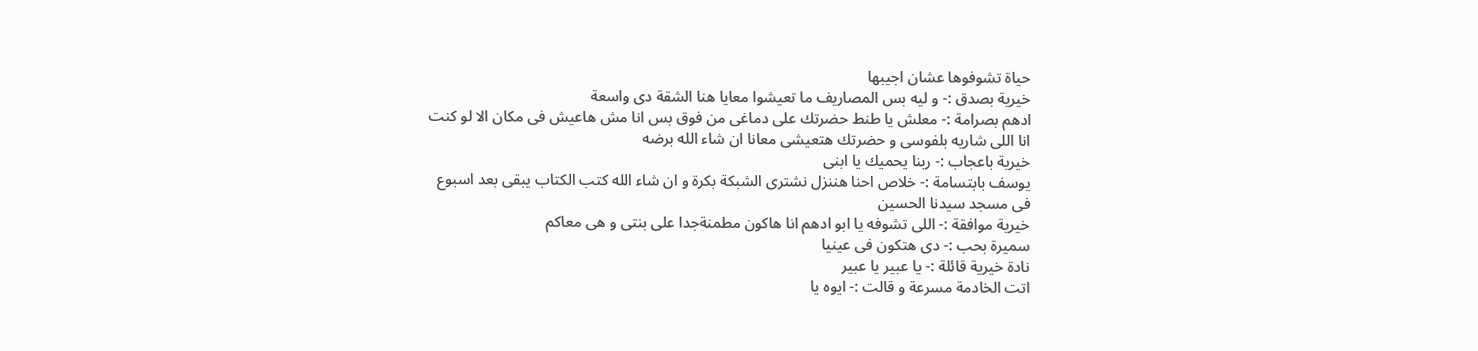حياة تشوفوها عشان اجيبها
خيرية بصدق :- و ليه بس المصاريف ما تعيشوا معايا هنا الشقة دى واسعة
ادهم بصرامة :- معلش يا طنط حضرتك على دماغى من فوق بس انا مش هاعيش فى مكان الا لو كنت انا اللى شاريه بلفوسى و حضرتك هتعيشى معانا ان شاء الله برضه
خيرية باعجاب :- ربنا يحميك يا ابنى
يوسف بابتسامة :- خلاص احنا هننزل نشترى الشبكة بكرة و ان شاء الله كتب الكتاب يبقى بعد اسبوع فى مسجد سيدنا الحسين
خيرية موافقة :- اللى تشوفه يا ابو ادهم انا هاكون مطمنةجدا على بنتى و هى معاكم
سميرة بحب :- دى هتكون فى عينيا
نادة خيرية قائلة :- يا عبير يا عبير
اتت الخادمة مسرعة و قالت :- ايوه يا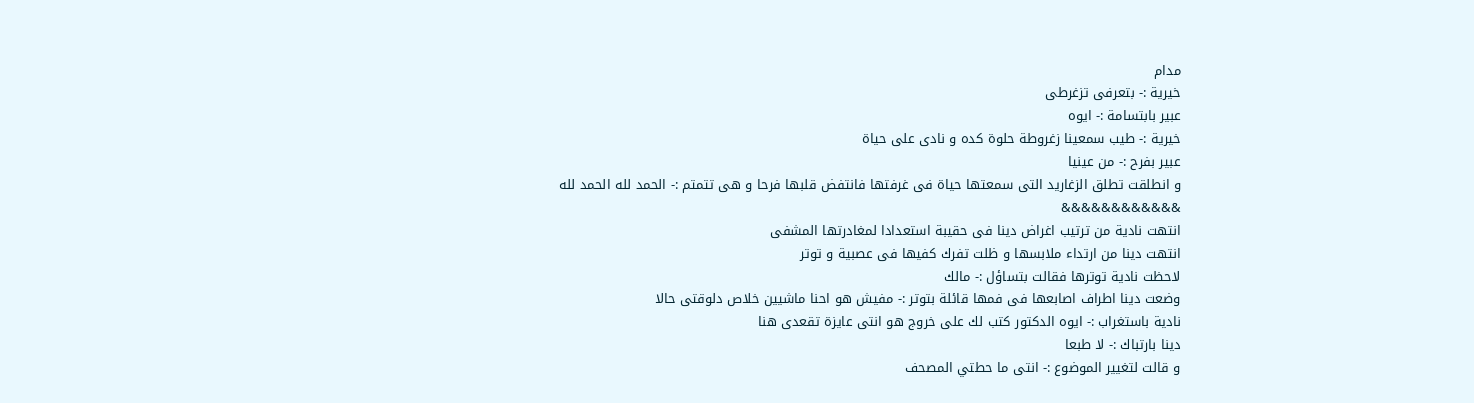مدام
خيرية :- بتعرفى تزغرطى
عبير بابتسامة :- ايوه
خيرية :- طيب سمعينا زغروطة حلوة كده و نادى على حياة
عبير بفرح :- من عينيا
و انطلقت تطلق الزغاريد التى سمعتها حياة فى غرفتها فانتفض قلبها فرحا و هى تتمتم :- الحمد لله الحمد لله
&&&&&&&&&&&&
انتهت نادية من ترتيب اغراض دينا فى حقيبة استعدادا لمغادرتها المشفى
انتهت دينا من ارتداء ملابسها و ظلت تفرك كفيها فى عصبية و توتر
لاحظت نادية توترها فقالت بتساؤل :- مالك
وضعت دينا اطراف اصابعها فى فمها قائلة بتوتر :- مفيش هو احنا ماشيين خلاص دلوقتى حالا
نادية باستغراب :- ايوه الدكتور كتب لك على خروج هو انتى عايزة تقعدى هنا
دينا بارتباك :- لا طبعا
و قالت لتغيير الموضوع :- انتى ما حطتي المصحف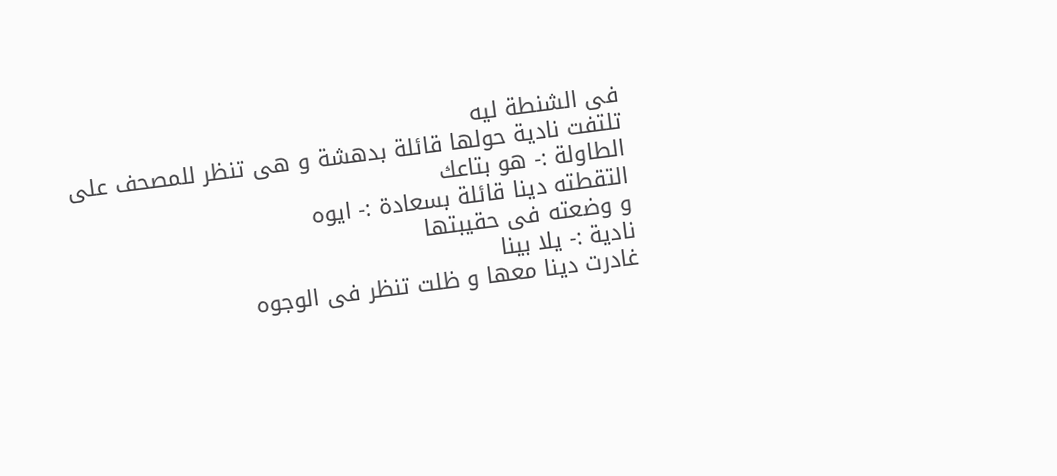فى الشنطة ليه
تلتفت نادية حولها قائلة بدهشة و هى تنظر للمصحف على الطاولة :- هو بتاعك
التقطته دينا قائلة بسعادة :- ايوه
و وضعته فى حقيبتها
نادية :- يلا بينا
غادرت دينا معها و ظلت تنظر فى الوجوه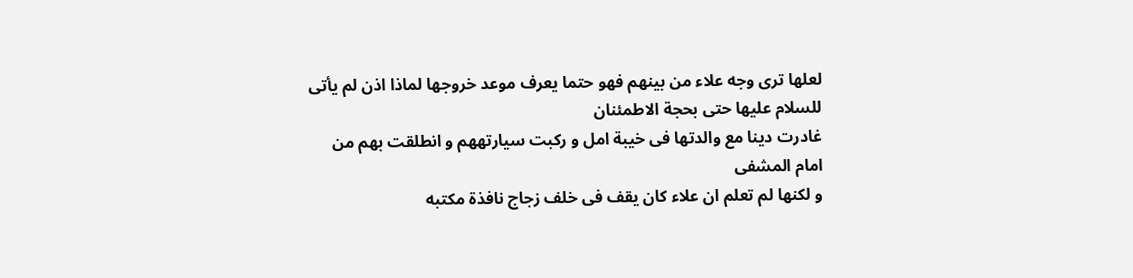لعلها ترى وجه علاء من بينهم فهو حتما يعرف موعد خروجها لماذا اذن لم يأتى للسلام عليها حتى بحجة الاطمئنان
غادرت دينا مع والدتها فى خيبة امل و ركبت سيارتههم و انطلقت بهم من امام المشفى
و لكنها لم تعلم ان علاء كان يقف فى خلف زجاج نافذة مكتبه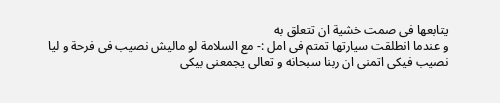يتابعها فى صمت خشية ان تتعلق به
و عندما انطلقت سيارتها تمتم فى امل :- مع السلامة لو ماليش نصيب فى فرحة و ليا نصيب فيكى اتمنى ان ربنا سبحانه و تعالى يجمعنى بيكى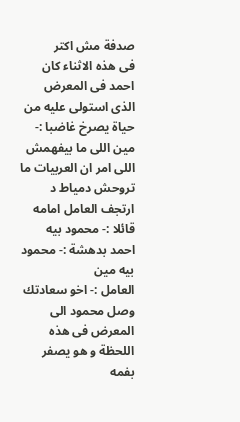صدفة مش اكتر
فى هذه الاثناء كان احمد فى المعرض الذى استولى عليه من حياة يصرخ غاضبا :- مين اللى ما بيفهمش اللى امر ان العربيات ما تروحش دمياط د
ارتجف العامل امامه قائلا :- محمود بيه
احمد بدهشة :- محمود بيه مين
العامل :- اخو سعادتك
وصل محمود الى المعرض فى هذه اللحظة و هو يصفر بفمه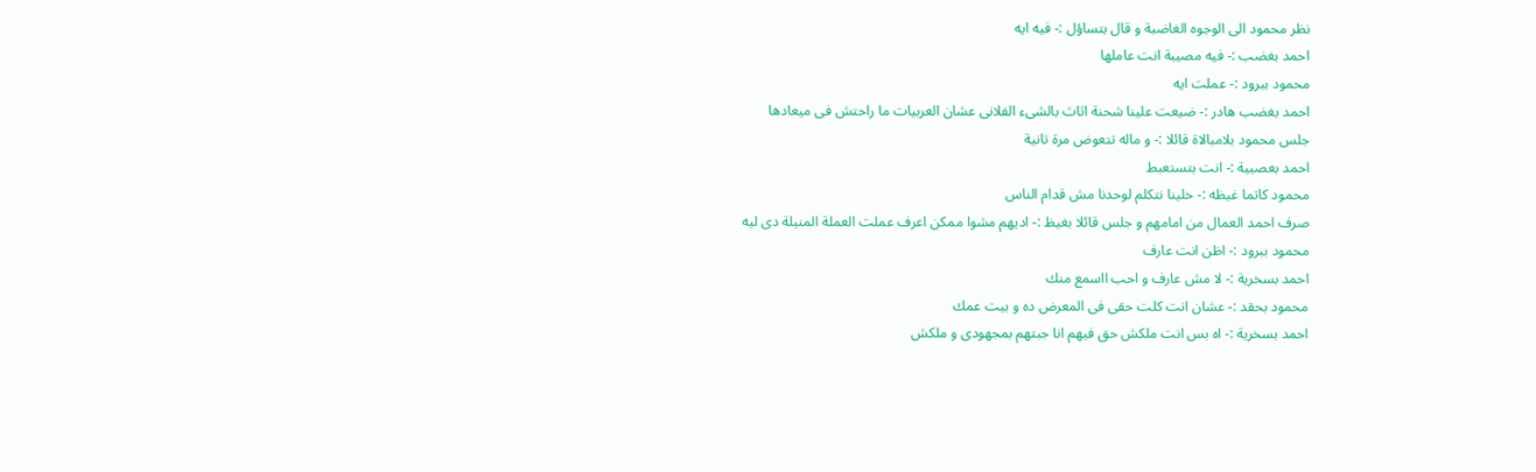نظر محمود الى الوجوه الغاضبة و قال بتساؤل :- فيه ايه
احمد بغضب :- فيه مصيبة انت عاملها
محمود ببرود :- عملت ايه
احمد بغضب هادر :- ضيعت علينا شحنة اثاث بالشىء الفلانى عشان العربيات ما راحتش فى ميعادها
جلس محمود بلامبالاة قائلا :- و ماله تتعوض مرة تانية
احمد بعصبية :- انت بتستعبط
محمود كاتما غيظه :- خلينا نتكلم لوحدنا مش قدام الناس
صرف احمد العمال من امامهم و جلس قائلا بغيظ :- اديهم مشوا ممكن اعرف عملت العملة المنيلة دى ليه
محمود ببرود :- اظن انت عارف
احمد بسخرية :- لا مش عارف و احب ااسمع منك
محمود بحقد :- عشان انت كلت حقى فى المعرض ده و بيت عمك
احمد بسخرية :- اه بس انت ملكش حق فيهم انا جبتهم بمجهودى و ملكش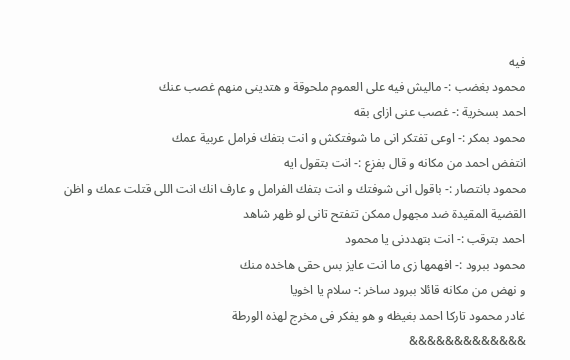فيه
محمود بغضب :- ماليش فيه على العموم ملحوقة و هتدينى منهم غصب عنك
احمد بسخرية :- غصب عنى ازاى بقه
محمود بمكر :- اوعى تفتكر انى ما شوفتكش و انت بتفك فرامل عربية عمك
انتفض احمد من مكانه و قال بفزع :- انت بتقول ايه
محمود بانتصار :- باقول انى شوفتك و انت بتفك الفرامل و عارف انك انت اللى قتلت عمك و اظن القضية المقيدة ضد مجهول ممكن تتفتح تانى لو ظهر شاهد
احمد بترقب :- انت بتهددنى يا محمود
محمود ببرود :- افهمها زى ما انت عايز بس حقى هاخده منك
و نهض من مكانه قائلا ببرود ساخر :- سلام يا اخويا
غادر محمود تاركا احمد بغيظه و هو يفكر فى مخرج لهذه الورطة
&&&&&&&&&&&&&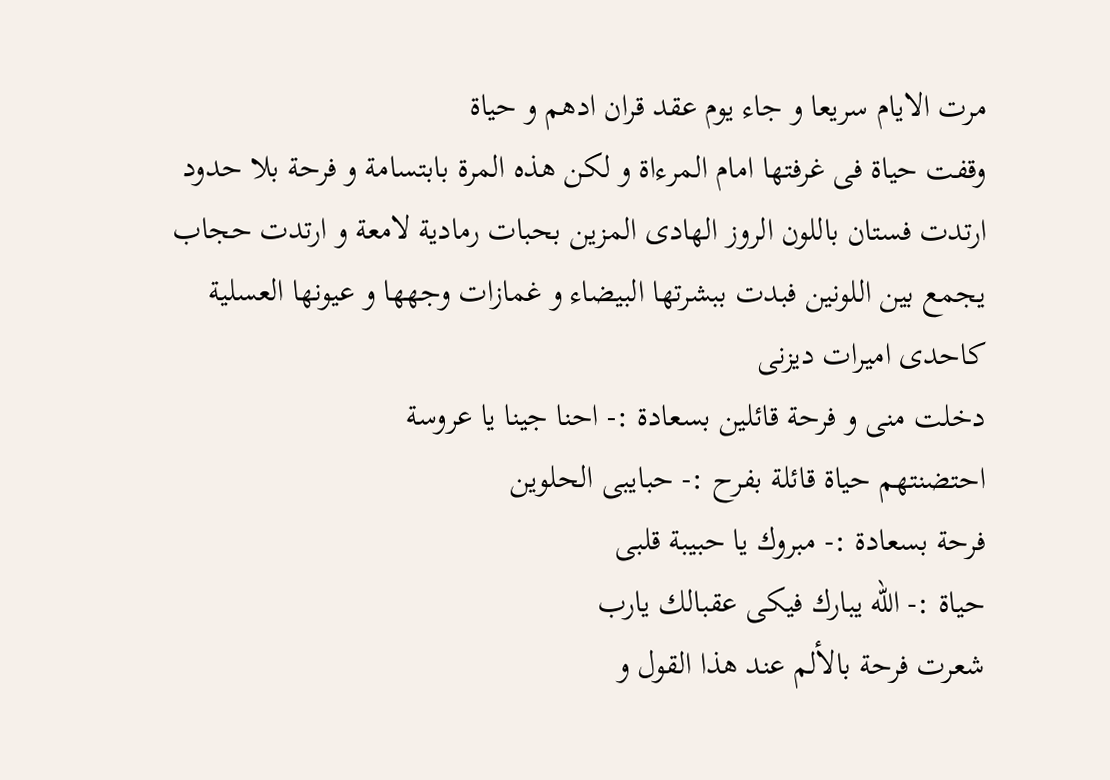مرت الايام سريعا و جاء يوم عقد قران ادهم و حياة
وقفت حياة فى غرفتها امام المرءاة و لكن هذه المرة بابتسامة و فرحة بلا حدود
ارتدت فستان باللون الروز الهادى المزين بحبات رمادية لامعة و ارتدت حجاب يجمع بين اللونين فبدت ببشرتها البيضاء و غمازات وجهها و عيونها العسلية كاحدى اميرات ديزنى
دخلت منى و فرحة قائلين بسعادة :- احنا جينا يا عروسة
احتضنتهم حياة قائلة بفرح :- حبايبى الحلوين
فرحة بسعادة :- مبروك يا حبيبة قلبى
حياة :- الله يبارك فيكى عقبالك يارب
شعرت فرحة بالألم عند هذا القول و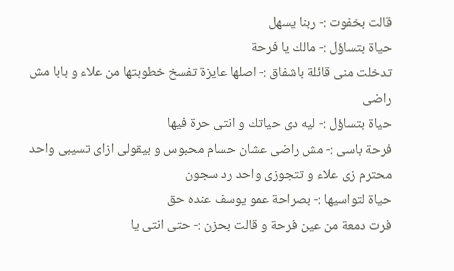قالت بخفوت :- ربنا يسهل
حياة بتساؤل :- مالك يا فرحة
تدخلت منى قائلة باشفاق :- اصلها عايزة تفسخ خطوبتها من علاء و بابا مش راضى
حياة بتساؤل :- ليه دى حياتك و انتى حرة فيها
فرحة باسى :- مش راضى عشان حسام محبوس و بيقولى ازاى تسيبى واحد محترم زى علاء و تتجوزى واحد رد سجون
حياة لتواسيها :- بصراحة عمو يوسف عنده حق
فرت دمعة من عين فرحة و قالت بحزن :- حتى انتى يا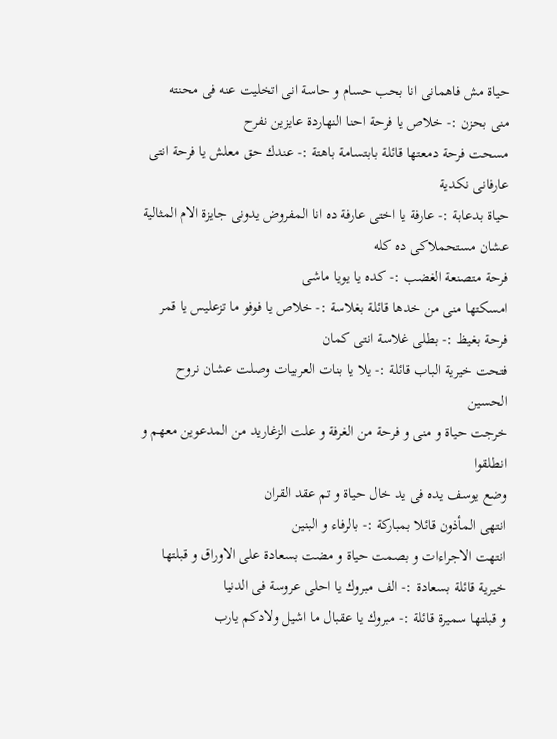حياة مش فاهمانى انا بحب حسام و حاسة انى اتخليت عنه فى محنته
منى بحزن :- خلاص يا فرحة احنا النهاردة عايزين نفرح
مسحت فرحة دمعتها قائلة بابتسامة باهتة :- عندك حق معلش يا فرحة انتى عارفانى نكدية
حياة بدعابة :- عارفة يا اختى عارفة ده انا المفروض يدونى جايزة الام المثالية عشان مستحملاكى ده كله
فرحة متصنعة الغضب :- كده يا يويا ماشى
امسكتها منى من خدها قائلة بغلاسة :- خلاص يا فوفو ما تزعليس يا قمر
فرحة بغيظ :- بطلى غلاسة انتى كمان
فتحت خيرية الباب قائلة :- يلا يا بنات العربيات وصلت عشان نروح الحسين
خرجت حياة و منى و فرحة من الغرفة و علت الزغاريد من المدعوين معهم و انطلقوا
وضع يوسف يده فى يد خال حياة و تم عقد القران
انتهى المأذون قائلا بمباركة :- بالرفاء و البنين
انتهت الاجراءات و بصمت حياة و مضت بسعادة على الاوراق و قبلتها خيرية قائلة بسعادة :- الف مبروك يا احلى عروسة فى الدنيا
و قبلتها سميرة قائلة :- مبروك يا عقبال ما اشيل ولادكم يارب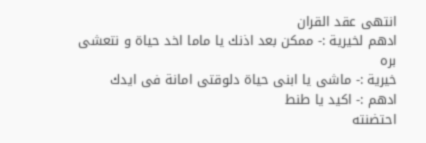انتهى عقد القران
ادهم لخيرية :- ممكن بعد اذنك يا ماما اخد حياة و نتعشى بره
خيرية :- ماشى يا ابنى حياة دلوقتى امانة فى ايدك
ادهم :- اكيد يا طنط
احتضنته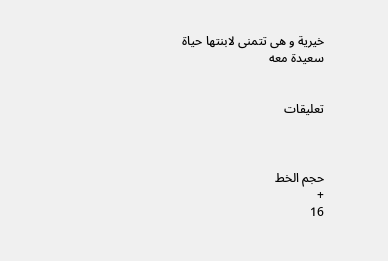خيرية و هى تتمنى لابنتها حياة سعيدة معه


تعليقات



حجم الخط
+
16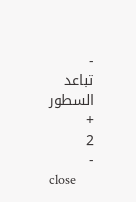-
تباعد السطور
+
2
-
close